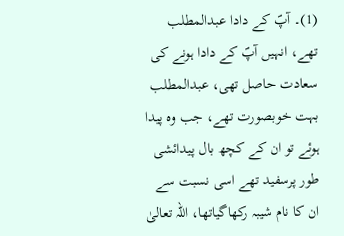(1)۔ آپؐ کے دادا عبدالمطلب تھے، انہیں آپؐ کے دادا ہونے کی سعادت حاصل تھی، عبدالمطلب بہت خوبصورت تھے، جب وہ پیدا ہوئے تو ان کے کچھ بال پیدائشی طور پرسفید تھے اسی نسبت سے ان کا نام شیبہ رکھاگیاتھا، اللہ تعالیٰ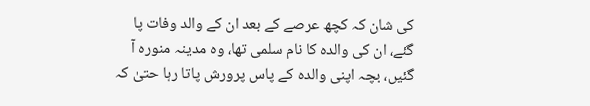کی شان کہ کچھ عرصے کے بعد ان کے والد وفات پا گئے، ان کی والدہ کا نام سلمی تھا، وہ مدینہ منورہ آ گئیں، بچہ اپنی والدہ کے پاس پرورش پاتا رہا حتیٰ کہ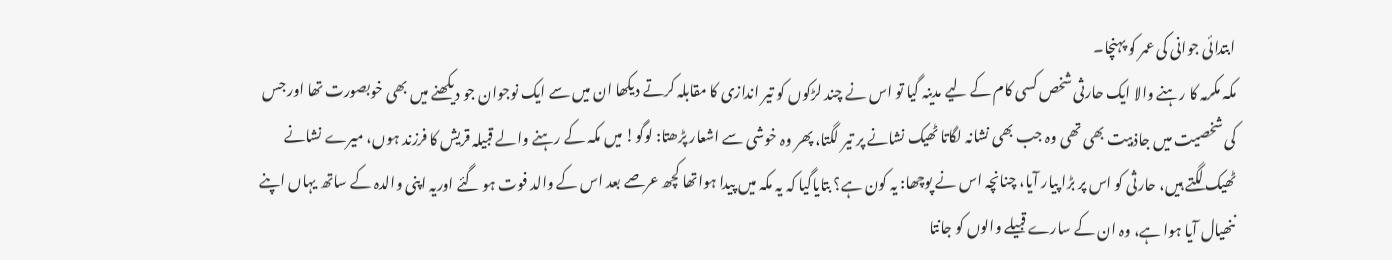ابتدائی جوانی کی عمر کو پہنچا۔
مکہ مکرمہ کا رہنے والا ایک حارثی شخص کسی کام کے لیے مدینہ گیا تو اس نے چند لڑکوں کو تیر اندازی کا مقابلہ کرتے دیکھا ان میں سے ایک نوجوان جو دیکھنے میں بھی خوبصورت تھا اور جس کی شخصیت میں جاذبیت بھی تھی وہ جب بھی نشانہ لگاتا ٹھیک نشانے پر تیر لگتا، پھر وہ خوشی سے اشعار پڑھتا: لوگو! میں مکہ کے رہنے والے قبیلہ قریش کا فرزند ہوں، میرے نشانے ٹھیک لگتے ہیں، حارثی کو اس پر بڑا پیار آیا، چنانچہ اس نے پوچھا: یہ کون ہے؟ بتایاگیا کہ یہ مکہ میں پیدا ہواتھا کچھ عرصے بعد اس کے والد فوت ہو گئے اوریہ اپنی والدہ کے ساتھ یہاں اپنے ننھیال آیا ہوا ہے، وہ ان کے سارے قبیلے والوں کو جانتا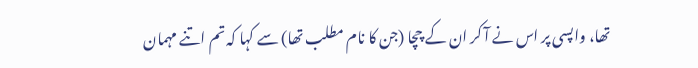تھا، واپسی پر اس نے آ کر ان کے چچا (جن کا نام مطلب تھا) سے کہا کہ تم اتنے مہمان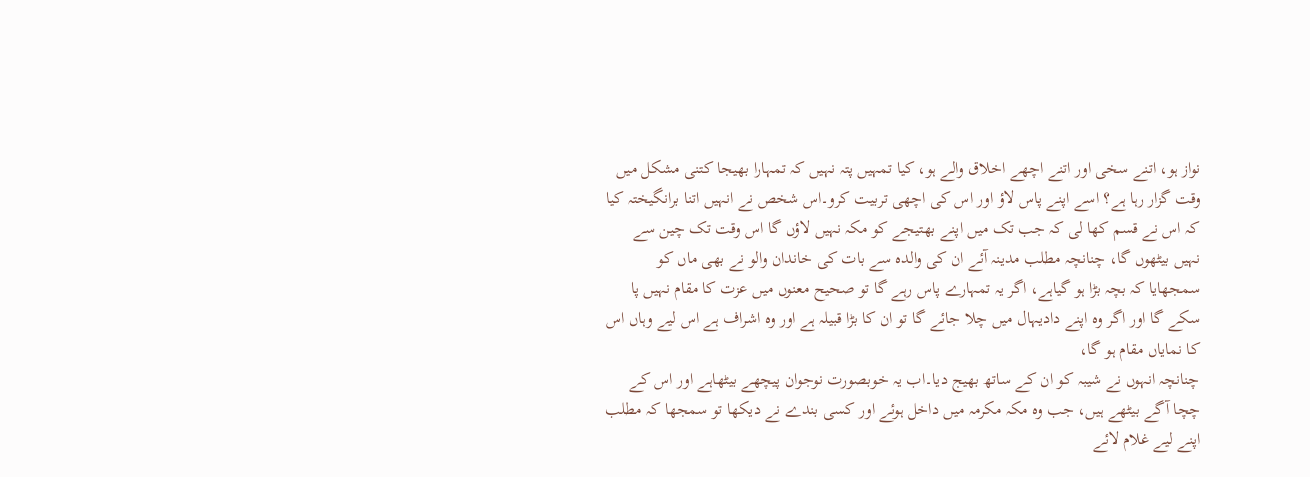نواز ہو، اتنے سخی اور اتنے اچھے اخلاق والے ہو، کیا تمہیں پتہ نہیں کہ تمہارا بھیجا کتنی مشکل میں وقت گزار رہا ہے؟ اسے اپنے پاس لاؤ اور اس کی اچھی تربیت کرو۔اس شخص نے انہیں اتنا برانگیختہ کیا کہ اس نے قسم کھا لی کہ جب تک میں اپنے بھتیجے کو مکہ نہیں لاؤں گا اس وقت تک چین سے نہیں بیٹھوں گا، چنانچہ مطلب مدینہ آئے ان کی والدہ سے بات کی خاندان والو نے بھی ماں کو سمجھایا کہ بچہ بڑا ہو گیاہے، اگر یہ تمہارے پاس رہے گا تو صحیح معنوں میں عزت کا مقام نہیں پا سکے گا اور اگر وہ اپنے دادیہال میں چلا جائے گا تو ان کا بڑا قبیلہ ہے اور وہ اشراف ہے اس لیے وہاں اس کا نمایاں مقام ہو گا،
چنانچہ انہوں نے شیبہ کو ان کے ساتھ بھیج دیا۔اب یہ خوبصورت نوجوان پیچھے بیٹھاہے اور اس کے چچا آگے بیٹھے ہیں، جب وہ مکہ مکرمہ میں داخل ہوئے اور کسی بندے نے دیکھا تو سمجھا کہ مطلب اپنے لیے غلام لائے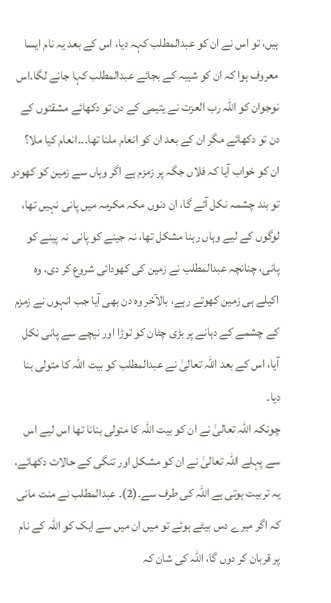ہیں، تو اس نے ان کو عبدالمطلب کہہ دیا، اس کے بعد یہ نام ایسا معروف ہوا کہ ان کو شیبہ کے بجائے عبدالمطلب کہا جانے لگا۔اس نوجوان کو اللہ رب العزت نے یتیمی کے دن تو دکھائے مشقتوں کے دن تو دکھائے مگر ان کے بعد ان کو انعام ملنا تھا۔۔۔انعام کیا ملا؟
ان کو خواب آیا کہ فلاں جگہ پر زمزم ہے اگر وہاں سے زمین کو کھودو تو بند چشمہ نکل آئے گا، ان دنوں مکہ مکرمہ میں پانی نہیں تھا، لوگوں کے لیے وہاں رہنا مشکل تھا، نہ جینے کو پانی نہ پینے کو پانی، چنانچہ عبدالمطلب نے زمین کی کھودائی شروع کر دی، وہ اکیلے ہی زمین کھوتے رہے، بالآخر وہ دن بھی آیا جب انہوں نے زمزم کے چشمے کے دہانے پر بڑی چٹان کو توڑا اور نیچے سے پانی نکل آیا، اس کے بعد اللہ تعالیٰ نے عبدالمطلب کو بیت اللہ کا متولی بنا دیا۔
چونکہ اللہ تعالیٰ نے ان کو بیت اللہ کا متولی بنانا تھا اس لیے اس سے پہلے اللہ تعالیٰ نے ان کو مشکل اور تنگی کے حالات دکھائے، یہ تربیت ہوتی ہے اللہ کی طرف سے۔(2)۔ عبدالمطلب نے منت مانی کہ اگر میرے دس بیٹے ہوئے تو میں ان میں سے ایک کو اللہ کے نام پر قربان کر دوں گا، اللہ کی شان کہ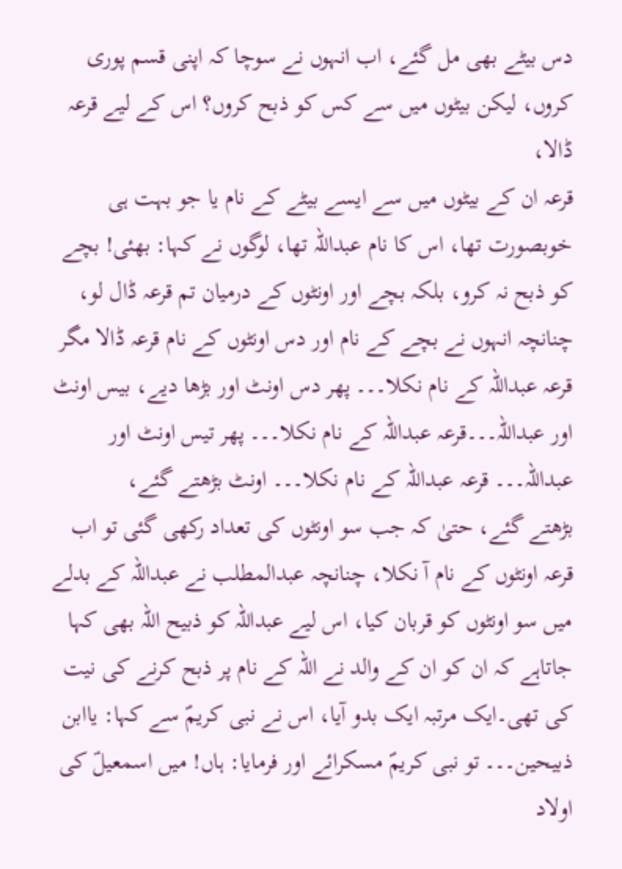دس بیٹے بھی مل گئے، اب انہوں نے سوچا کہ اپنی قسم پوری کروں، لیکن بیٹوں میں سے کس کو ذبح کروں؟ اس کے لیے قرعہ ڈالا،
قرعہ ان کے بیٹوں میں سے ایسے بیٹے کے نام یا جو بہت ہی خوبصورت تھا، اس کا نام عبداللہ تھا، لوگوں نے کہا: بھئی! بچے کو ذبح نہ کرو، بلکہ بچے اور اونٹوں کے درمیان تم قرعہ ڈال لو، چنانچہ انہوں نے بچے کے نام اور دس اونٹوں کے نام قرعہ ڈالا مگر قرعہ عبداللہ کے نام نکلا۔۔۔ پھر دس اونٹ اور بڑھا دیے، بیس اونٹ اور عبداللہ۔۔۔قرعہ عبداللہ کے نام نکلا۔۔۔ پھر تیس اونٹ اور عبداللہ۔۔۔ قرعہ عبداللہ کے نام نکلا۔۔۔ اونٹ بڑھتے گئے،
بڑھتے گئے، حتیٰ کہ جب سو اونٹوں کی تعداد رکھی گئی تو اب قرعہ اونٹوں کے نام آ نکلا، چنانچہ عبدالمطلب نے عبداللہ کے بدلے میں سو اونٹوں کو قربان کیا، اس لیے عبداللہ کو ذبیح اللہ بھی کہا جاتاہے کہ ان کو ان کے والد نے اللہ کے نام پر ذبح کرنے کی نیت کی تھی۔ایک مرتبہ ایک بدو آیا، اس نے نبی کریمؐ سے کہا: یاابن ذبیحین۔۔۔ تو نبی کریمؐ مسکرائے اور فرمایا: ہاں! میں اسمعیلؑ کی اولاد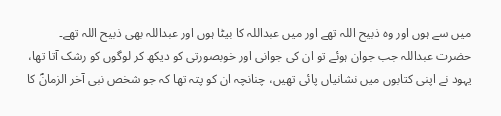میں سے ہوں اور وہ ذبیح اللہ تھے اور میں عبداللہ کا بیٹا ہوں اور عبداللہ بھی ذبیح اللہ تھے۔
حضرت عبداللہ جب جوان ہوئے تو ان کی جوانی اور خوبصورتی کو دیکھ کر لوگوں کو رشک آتا تھا، یہود نے اپنی کتابوں میں نشانیاں پائی تھیں، چنانچہ ان کو پتہ تھا کہ جو شخص نبی آخر الزمانؐ کا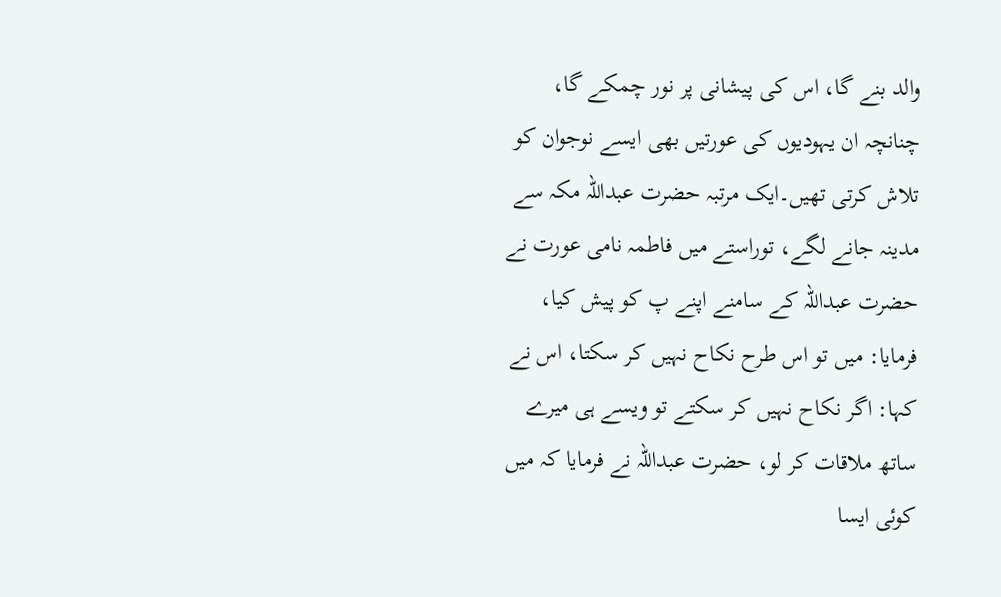والد بنے گا، اس کی پیشانی پر نور چمکے گا، چنانچہ ان یہودیوں کی عورتیں بھی ایسے نوجوان کو تلاش کرتی تھیں۔ایک مرتبہ حضرت عبداللہ مکہ سے مدینہ جانے لگے، توراستے میں فاطمہ نامی عورت نے حضرت عبداللہ کے سامنے اپنے پ کو پیش کیا،
فرمایا: میں تو اس طرح نکاح نہیں کر سکتا، اس نے کہا: اگر نکاح نہیں کر سکتے تو ویسے ہی میرے ساتھ ملاقات کر لو، حضرت عبداللہ نے فرمایا کہ میں کوئی ایسا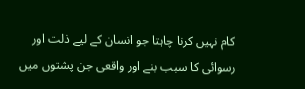کام نہیں کرنا چاہتا جو انسان کے لیے ذلت اور رسوائی کا سبب بنے اور واقعی جن پشتوں میں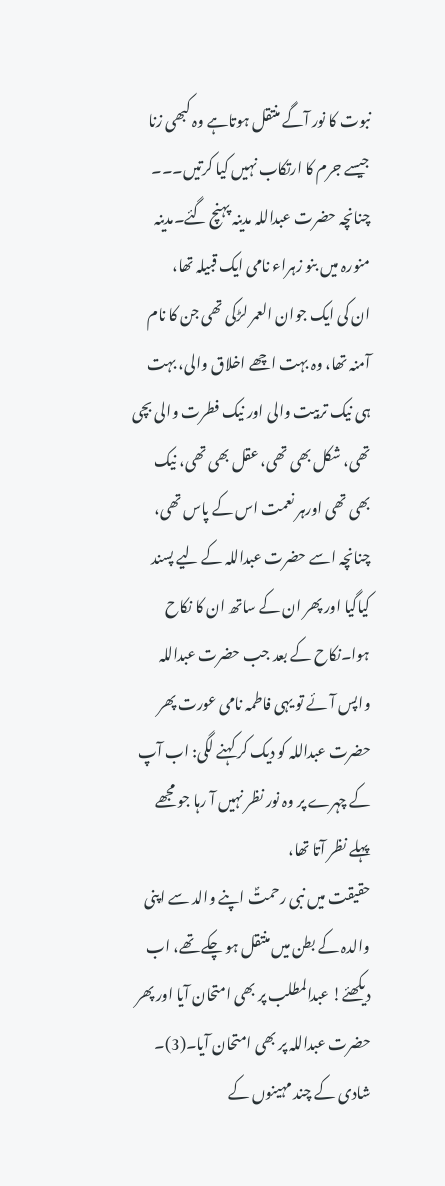نبوت کا نور آگے منتقل ہوتاہے وہ کبھی زنا جیسے جرم کا ارتکاب نہیں کیا کرتیں۔۔۔ چنانچہ حضرت عبداللہ مدینہ پہنچ گئے۔مدینہ منورہ میں بنو زہراء نامی ایک قبیلہ تھا،
ان کی ایک جوان العمر لڑکی تھی جن کا نام آمنہ تھا، وہ بہت اچھے اخلاق والی، بہت ہی نیک تربیت والی اور نیک فطرت والی بچی تھی، شکل بھی تھی، عقل بھی تھی، نیک بھی تھی اورہر نعمت اس کے پاس تھی، چنانچہ اسے حضرت عبداللہ کے لیے پسند کیاگیا اور پھر ان کے ساتھ ان کا نکاح ہوا۔نکاح کے بعد جب حضرت عبداللہ واپس آئے تو یہی فاطمہ نامی عورت پھر حضرت عبداللہ کو دیک کر کہنے لگی: اب آپ کے چہرے پر وہ نور نظر نہیں آ رہا جو مجھے پہلے نظر آتا تھا،
حقیقت میں نبی رحمتؐ اپنے والد سے اپنی والدہ کے بطن میں منتقل ہو چکے تھے، اب دیکھئے! عبدالمطلب پر بھی امتحان آیا اور پھر حضرت عبداللہ پر بھی امتحان آیا۔(3)۔ شادی کے چند مہینوں کے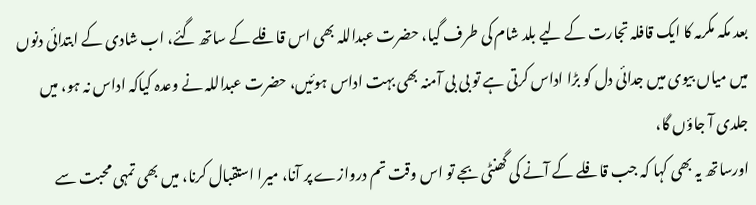بعد مکہ مکرمہ کا ایک قافلہ تجارت کے لیے بلد شام کی طرف گیا، حضرت عبداللہ بھی اس قافلے کے ساتھ گئے، اب شادی کے ابتدائی دنوں میں میاں بیوی میں جدائی دل کو بڑا اداس کرتی ہے تو بی بی آمنہ بھی بہت اداس ہوئیں، حضرت عبداللہ نے وعدہ کیاکہ اداس نہ ہو، میں جلدی آ جاؤں گا،
اورساتھ یہ بھی کہا کہ جب قافلے کے آنے کی گھنٹی بجے تو اس وقت تم دروازے پر آنا، میرا استقبال کرنا، میں بھی تمہی محبت سے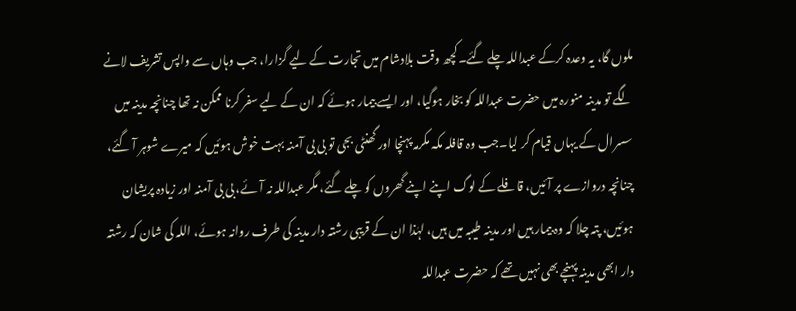ملوں گا، یہ وعدہ کرکے عبداللہ چلے گئے۔کچھ وقت بلادشام میں تجارت کے لیے گزارا، جب وہاں سے واپس تشریف لانے لگے تو مدینہ منورہ میں حضرت عبداللہ کو بخار ہوگیا، اور ایسے بیمار ہوئے کہ ان کے لیے سفر کرنا ممکن نہ تھا چنانچہ مدینہ میں سسرال کے یہاں قیام کر لیا۔جب وہ قافلہ مکہ مکرمہ پہنچا اور گھنٹی بجی تو بی بی آمنہ بہت خوش ہوئیں کہ میرے شوہر آ گئے،
چنانچہ دروازے پر آئیں، قافلے کے لوگ اپنے اپنے گھروں کو چلے گئے، مگر عبداللہ نہ آئے، بی بی آمنہ اور زیادہ پریشان ہوئیں، پتہ چلا کہ وہ بیمار ہیں اور مدینہ طیبہ میں ہیں، لہٰذا ان کے قریبی رشتہ دار مدینہ کی طرف روانہ ہوئے، اللہ کی شان کہ رشتہ دار ابھی مدینہ پہنچے بھی نہیں تھے کہ حضرت عبداللہ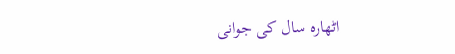اٹھارہ سال کی جوانی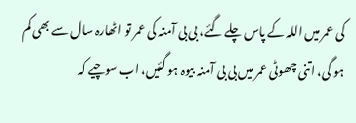کی عمر میں اللہ کے پاس چلے گئے، بی بی آمنہ کی عمر تو اٹھارہ سال سے بھی کم ہو گی، اتنی چھوٹی عمر میں بی بی آمنہ بیوہ ہو گئیں، اب سوچیے کہ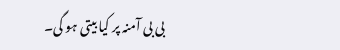بی بی آمنہ پر کیا بیتی ہو گی۔